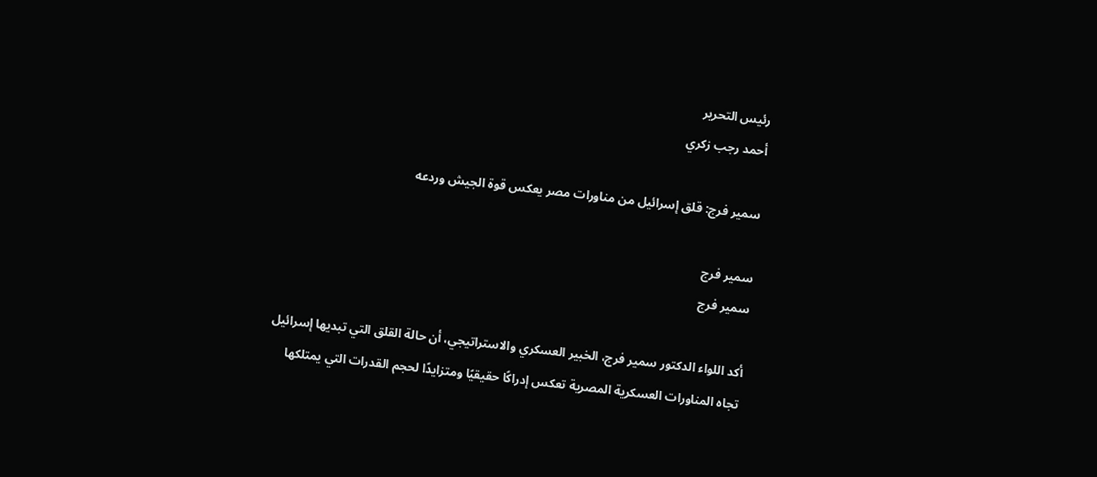رئيس التحرير
أحمد رجب زكري

سمير فرج: قلق إسرائيل من مناورات مصر يعكس قوة الجيش وردعه

سمير فرج
سمير فرج

أكد اللواء الدكتور سمير فرج، الخبير العسكري والاستراتيجي، أن حالة القلق التي تبديها إسرائيل تجاه المناورات العسكرية المصرية تعكس إدراكًا حقيقيًا ومتزايدًا لحجم القدرات التي يمتلكها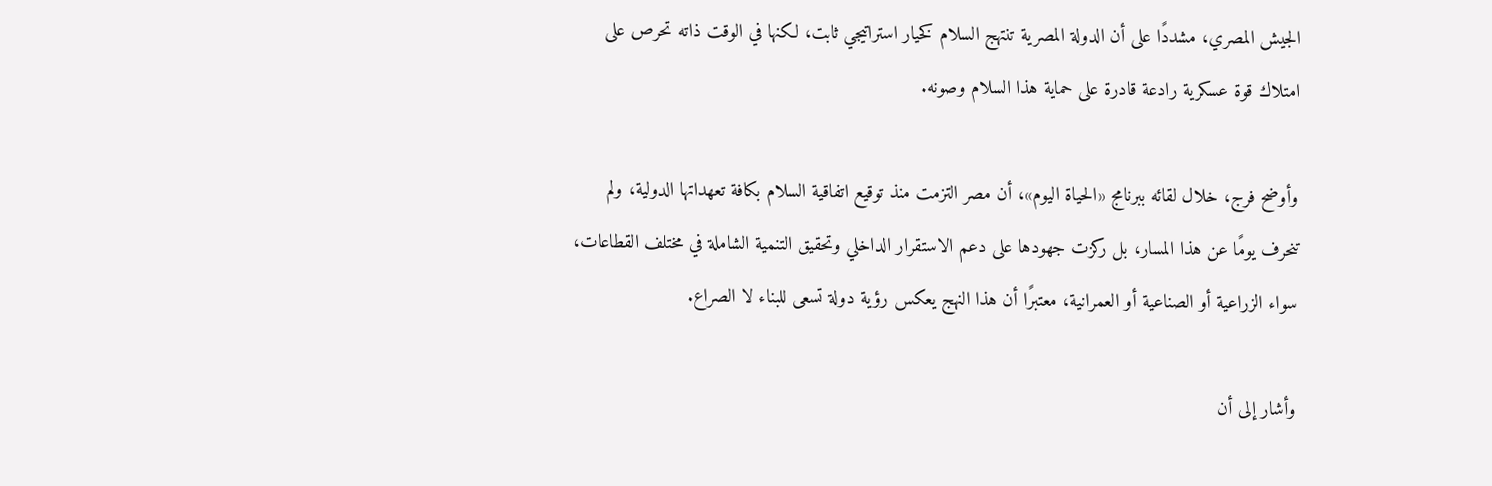الجيش المصري، مشددًا على أن الدولة المصرية تنتهج السلام كخيار استراتيجي ثابت، لكنها في الوقت ذاته تحرص على امتلاك قوة عسكرية رادعة قادرة على حماية هذا السلام وصونه.

وأوضح فرج، خلال لقائه ببرنامج «الحياة اليوم»، أن مصر التزمت منذ توقيع اتفاقية السلام بكافة تعهداتها الدولية، ولم تنحرف يومًا عن هذا المسار، بل ركزت جهودها على دعم الاستقرار الداخلي وتحقيق التنمية الشاملة في مختلف القطاعات، سواء الزراعية أو الصناعية أو العمرانية، معتبرًا أن هذا النهج يعكس رؤية دولة تسعى للبناء لا الصراع.

وأشار إلى أن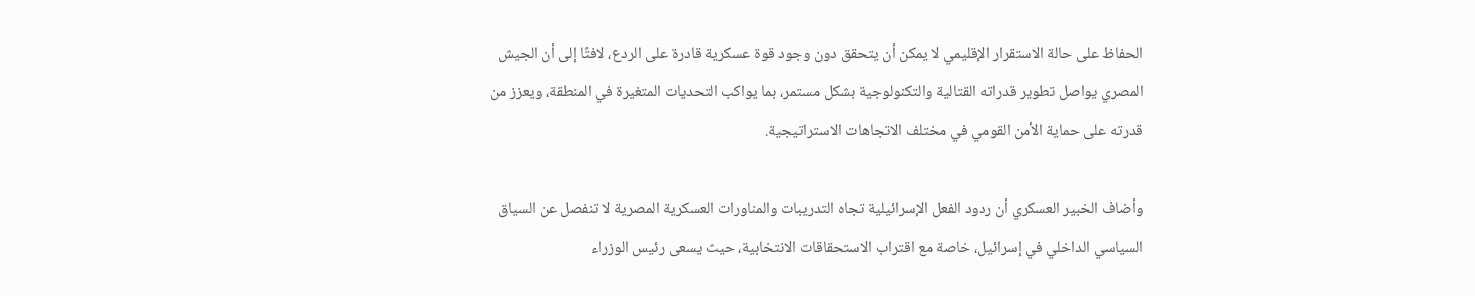الحفاظ على حالة الاستقرار الإقليمي لا يمكن أن يتحقق دون وجود قوة عسكرية قادرة على الردع، لافتًا إلى أن الجيش المصري يواصل تطوير قدراته القتالية والتكنولوجية بشكل مستمر، بما يواكب التحديات المتغيرة في المنطقة، ويعزز من قدرته على حماية الأمن القومي في مختلف الاتجاهات الاستراتيجية.

وأضاف الخبير العسكري أن ردود الفعل الإسرائيلية تجاه التدريبات والمناورات العسكرية المصرية لا تنفصل عن السياق السياسي الداخلي في إسرائيل، خاصة مع اقتراب الاستحقاقات الانتخابية، حيث يسعى رئيس الوزراء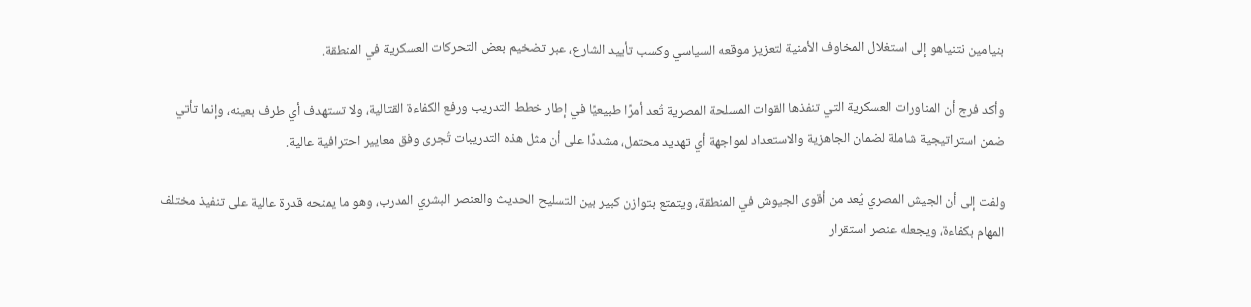بنيامين نتنياهو إلى استغلال المخاوف الأمنية لتعزيز موقعه السياسي وكسب تأييد الشارع، عبر تضخيم بعض التحركات العسكرية في المنطقة.

وأكد فرج أن المناورات العسكرية التي تنفذها القوات المسلحة المصرية تُعد أمرًا طبيعيًا في إطار خطط التدريب ورفع الكفاءة القتالية، ولا تستهدف أي طرف بعينه، وإنما تأتي ضمن استراتيجية شاملة لضمان الجاهزية والاستعداد لمواجهة أي تهديد محتمل، مشددًا على أن مثل هذه التدريبات تُجرى وفق معايير احترافية عالية.

ولفت إلى أن الجيش المصري يُعد من أقوى الجيوش في المنطقة، ويتمتع بتوازن كبير بين التسليح الحديث والعنصر البشري المدرب، وهو ما يمنحه قدرة عالية على تنفيذ مختلف المهام بكفاءة، ويجعله عنصر استقرار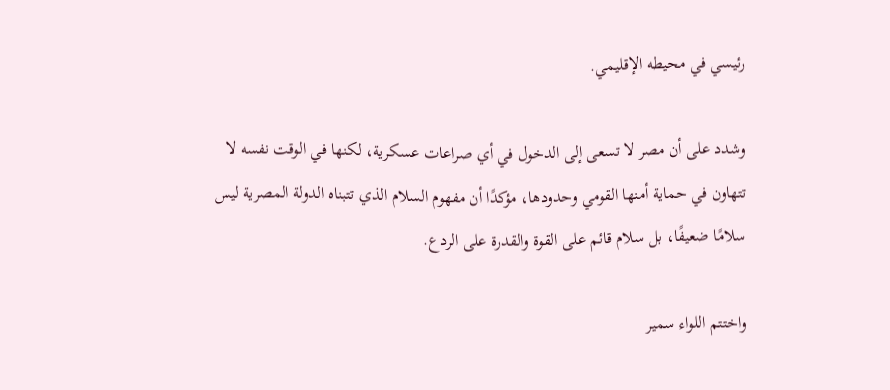رئيسي في محيطه الإقليمي.

وشدد على أن مصر لا تسعى إلى الدخول في أي صراعات عسكرية، لكنها في الوقت نفسه لا تتهاون في حماية أمنها القومي وحدودها، مؤكدًا أن مفهوم السلام الذي تتبناه الدولة المصرية ليس سلامًا ضعيفًا، بل سلام قائم على القوة والقدرة على الردع.

واختتم اللواء سمير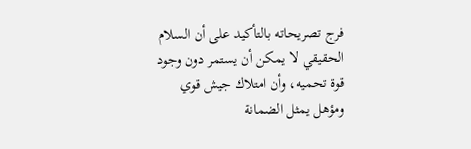فرج تصريحاته بالتأكيد على أن السلام الحقيقي لا يمكن أن يستمر دون وجود قوة تحميه، وأن امتلاك جيش قوي ومؤهل يمثل الضمانة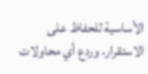الأساسية للحفاظ على الاستقرار، وردع أي محاولات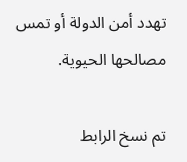تهدد أمن الدولة أو تمس مصالحها الحيوية.

تم نسخ الرابط